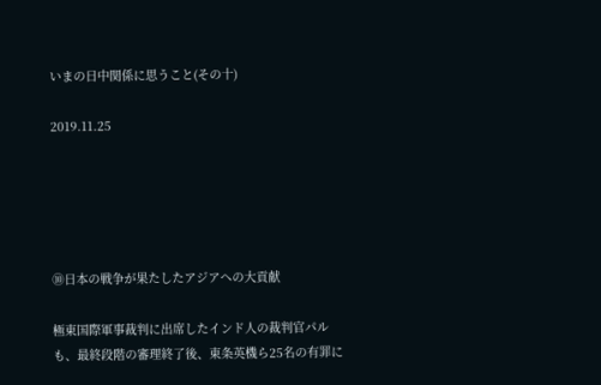いまの日中関係に思うこと(その十)

2019.11.25





⑩日本の戦争が果たしたアジアへの大貢献

極東国際軍事裁判に出席したインド人の裁判官パルも、最終段階の審理終了後、東条英機ら25名の有罪に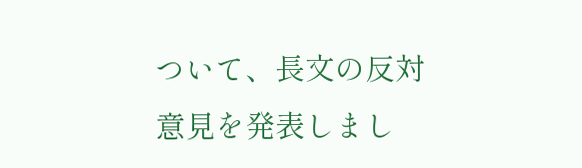ついて、長文の反対意見を発表しまし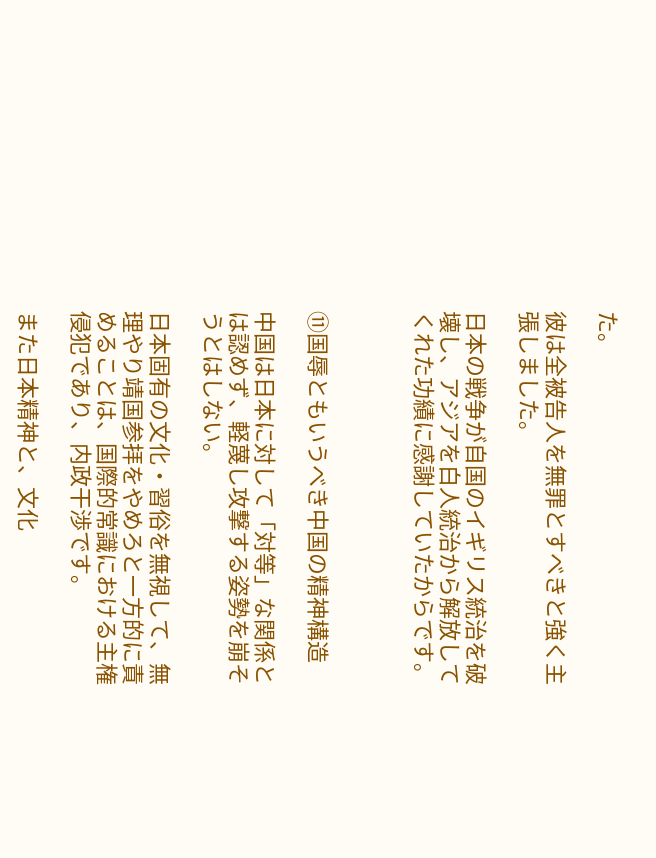た。

彼は全被告人を無罪とすべきと強く主張しました。

日本の戦争が自国のイギリス統治を破壊し、アジアを白人統治から解放してくれた功績に感謝していたからです。



⑪国辱ともいうべき中国の精神構造

中国は日本に対して「対等」な関係とは認めず、軽蔑し攻撃する姿勢を崩そうとはしない。

日本固有の文化・習俗を無視して、無理やり靖国参拝をやめろと一方的に責めることは、国際的常識における主権侵犯であり、内政干渉です。

また日本精神と、文化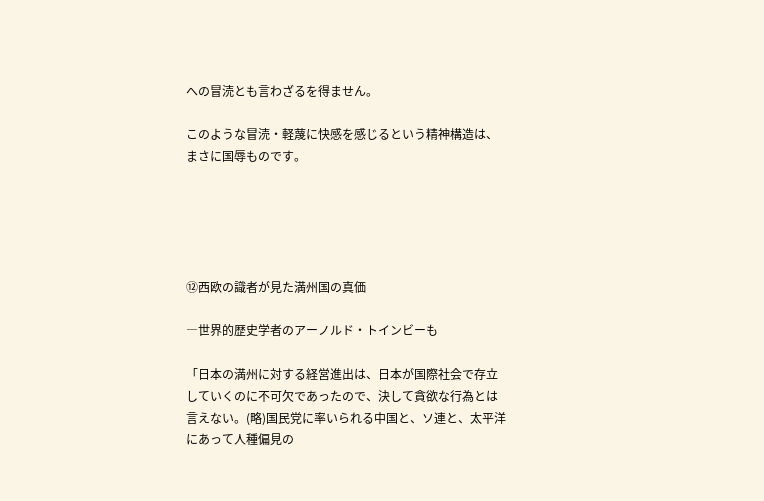への冒涜とも言わざるを得ません。

このような冒涜・軽蔑に快感を感じるという精神構造は、まさに国辱ものです。





⑫西欧の識者が見た満州国の真価

―世界的歴史学者のアーノルド・トインビーも

「日本の満州に対する経営進出は、日本が国際社会で存立していくのに不可欠であったので、決して貪欲な行為とは言えない。(略)国民党に率いられる中国と、ソ連と、太平洋にあって人種偏見の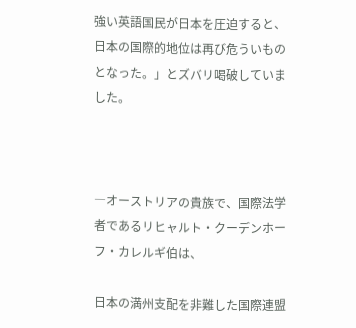強い英語国民が日本を圧迫すると、日本の国際的地位は再び危ういものとなった。」とズバリ喝破していました。



―オーストリアの貴族で、国際法学者であるリヒャルト・クーデンホーフ・カレルギ伯は、

日本の満州支配を非難した国際連盟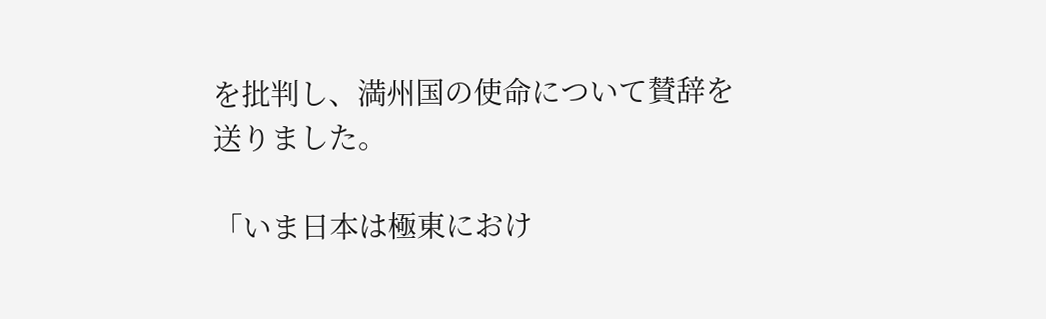を批判し、満州国の使命について賛辞を送りました。

「いま日本は極東におけ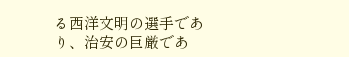る西洋文明の選手であり、治安の巨厳であ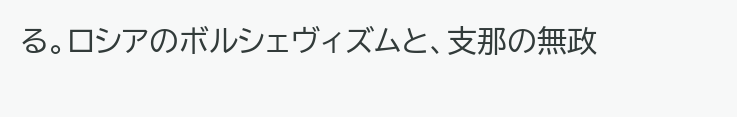る。ロシアのボルシェヴィズムと、支那の無政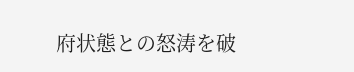府状態との怒涛を破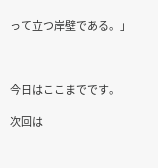って立つ岸壁である。」



今日はここまでです。

次回は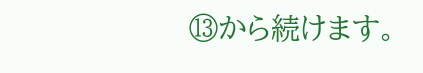⑬から続けます。